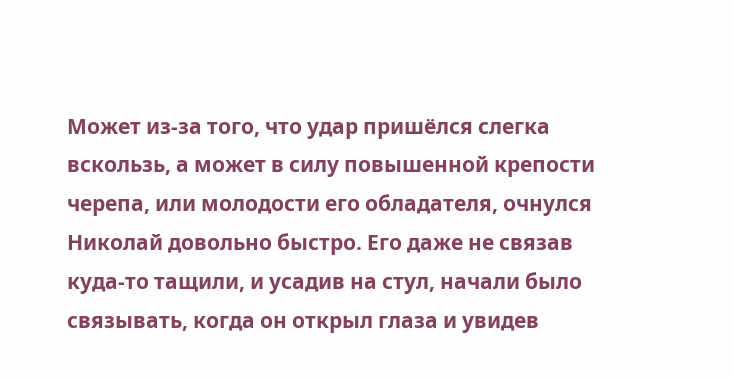Может из-за того, что удар пришёлся слегка вскользь, а может в силу повышенной крепости черепа, или молодости его обладателя, очнулся Николай довольно быстро. Его даже не связав куда-то тащили, и усадив на стул, начали было связывать, когда он открыл глаза и увидев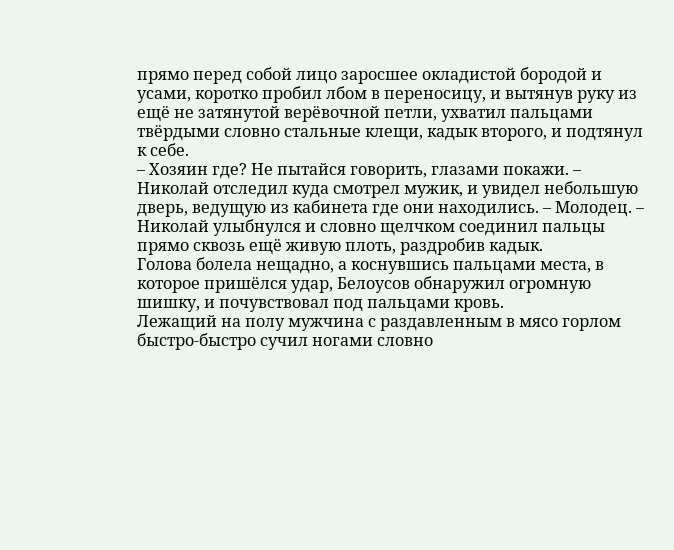прямо перед собой лицо заросшее окладистой бородой и усами, коротко пробил лбом в переносицу, и вытянув руку из ещё не затянутой верёвочной петли, ухватил пальцами твёрдыми словно стальные клещи, кадык второго, и подтянул к себе.
– Хозяин где? Не пытайся говорить, глазами покажи. – Николай отследил куда смотрел мужик, и увидел небольшую дверь, ведущую из кабинета где они находились. – Молодец. – Николай улыбнулся и словно щелчком соединил пальцы прямо сквозь ещё живую плоть, раздробив кадык.
Голова болела нещадно, а коснувшись пальцами места, в которое пришёлся удар, Белоусов обнаружил огромную шишку, и почувствовал под пальцами кровь.
Лежащий на полу мужчина с раздавленным в мясо горлом быстро-быстро сучил ногами словно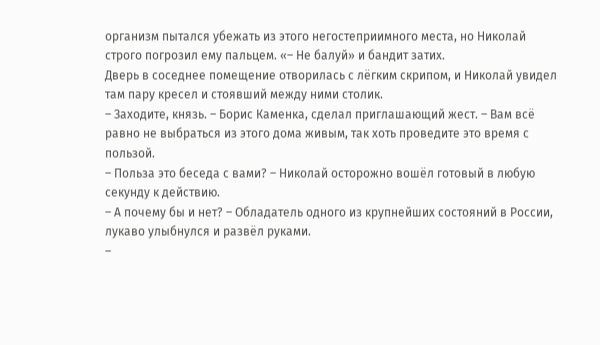организм пытался убежать из этого негостеприимного места, но Николай строго погрозил ему пальцем. «– Не балуй» и бандит затих.
Дверь в соседнее помещение отворилась с лёгким скрипом, и Николай увидел там пару кресел и стоявший между ними столик.
– Заходите, князь. – Борис Каменка, сделал приглашающий жест. – Вам всё равно не выбраться из этого дома живым, так хоть проведите это время с пользой.
– Польза это беседа с вами? – Николай осторожно вошёл готовый в любую секунду к действию.
– А почему бы и нет? – Обладатель одного из крупнейших состояний в России, лукаво улыбнулся и развёл руками.
–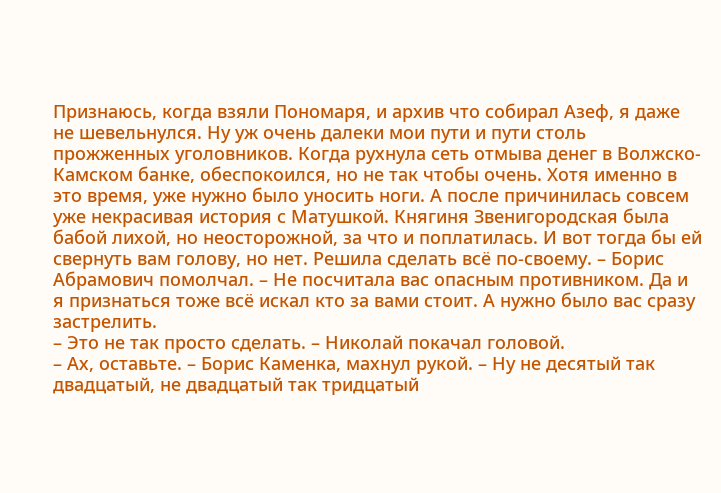Признаюсь, когда взяли Пономаря, и архив что собирал Азеф, я даже не шевельнулся. Ну уж очень далеки мои пути и пути столь прожженных уголовников. Когда рухнула сеть отмыва денег в Волжско-Камском банке, обеспокоился, но не так чтобы очень. Хотя именно в это время, уже нужно было уносить ноги. А после причинилась совсем уже некрасивая история с Матушкой. Княгиня Звенигородская была бабой лихой, но неосторожной, за что и поплатилась. И вот тогда бы ей свернуть вам голову, но нет. Решила сделать всё по-своему. – Борис Абрамович помолчал. – Не посчитала вас опасным противником. Да и я признаться тоже всё искал кто за вами стоит. А нужно было вас сразу застрелить.
– Это не так просто сделать. – Николай покачал головой.
– Ах, оставьте. – Борис Каменка, махнул рукой. – Ну не десятый так двадцатый, не двадцатый так тридцатый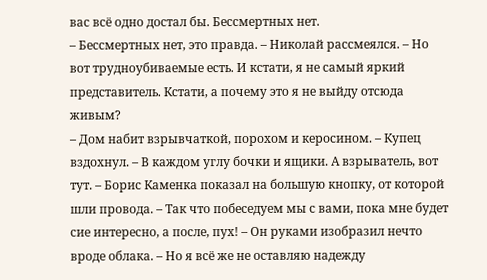вас всё одно достал бы. Бессмертных нет.
– Бессмертных нет, это правда. – Николай рассмеялся. – Но вот трудноубиваемые есть. И кстати, я не самый яркий представитель. Кстати, а почему это я не выйду отсюда живым?
– Дом набит взрывчаткой, порохом и керосином. – Купец вздохнул. – В каждом углу бочки и ящики. А взрыватель, вот тут. – Борис Каменка показал на большую кнопку, от которой шли провода. – Так что побеседуем мы с вами, пока мне будет сие интересно, а после, пух! – Он руками изобразил нечто вроде облака. – Но я всё же не оставляю надежду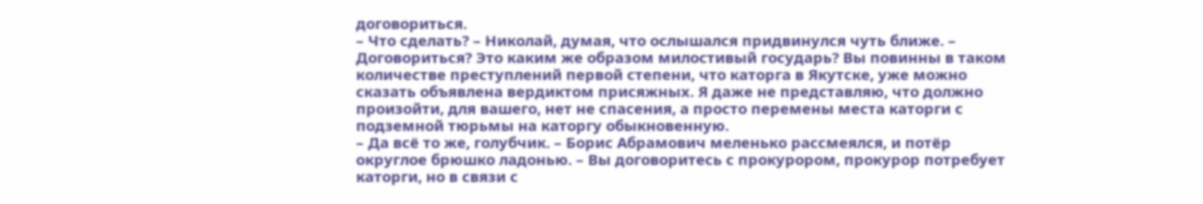договориться.
– Что сделать? – Николай, думая, что ослышался придвинулся чуть ближе. – Договориться? Это каким же образом милостивый государь? Вы повинны в таком количестве преступлений первой степени, что каторга в Якутске, уже можно сказать объявлена вердиктом присяжных. Я даже не представляю, что должно произойти, для вашего, нет не спасения, а просто перемены места каторги с подземной тюрьмы на каторгу обыкновенную.
– Да всё то же, голубчик. – Борис Абрамович меленько рассмеялся, и потёр округлое брюшко ладонью. – Вы договоритесь с прокурором, прокурор потребует каторги, но в связи с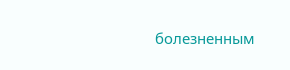болезненным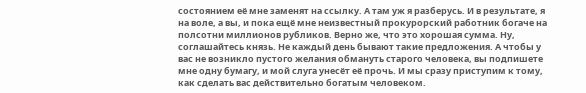состоянием её мне заменят на ссылку. А там уж я разберусь. И в результате, я на воле, а вы, и пока ещё мне неизвестный прокурорский работник богаче на полсотни миллионов рубликов. Верно же, что это хорошая сумма. Ну, соглашайтесь князь. Не каждый день бывают такие предложения. А чтобы у вас не возникло пустого желания обмануть старого человека, вы подпишете мне одну бумагу, и мой слуга унесёт её прочь. И мы сразу приступим к тому, как сделать вас действительно богатым человеком.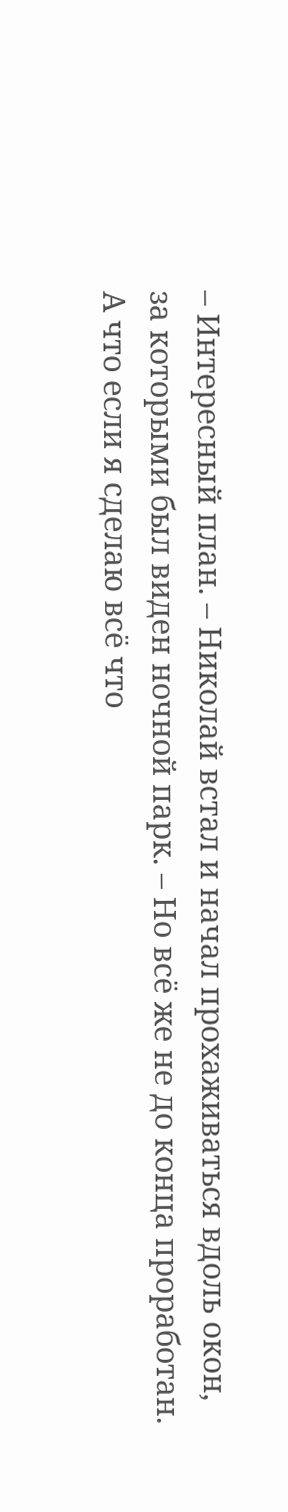– Интересный план. – Николай встал и начал прохаживаться вдоль окон, за которыми был виден ночной парк. – Но всё же не до конца проработан. А что если я сделаю всё что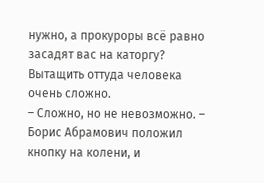нужно, а прокуроры всё равно засадят вас на каторгу? Вытащить оттуда человека очень сложно.
– Сложно, но не невозможно. – Борис Абрамович положил кнопку на колени, и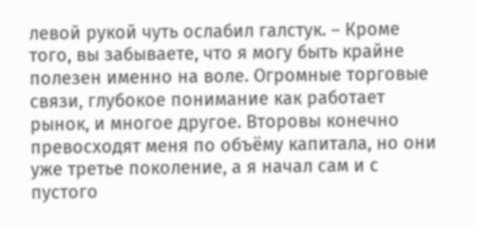левой рукой чуть ослабил галстук. – Кроме того, вы забываете, что я могу быть крайне полезен именно на воле. Огромные торговые связи, глубокое понимание как работает рынок, и многое другое. Второвы конечно превосходят меня по объёму капитала, но они уже третье поколение, а я начал сам и с пустого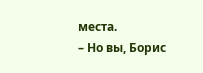места.
– Но вы, Борис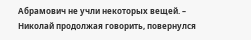Абрамович не учли некоторых вещей. – Николай продолжая говорить, повернулся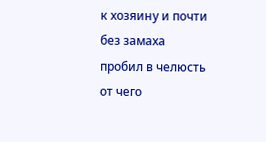к хозяину и почти без замаха пробил в челюсть от чего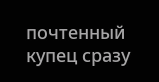почтенный купец сразу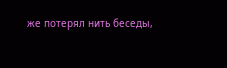же потерял нить беседы,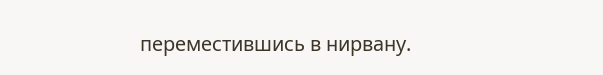переместившись в нирвану.